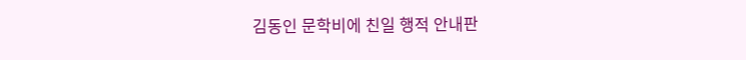김동인 문학비에 친일 행적 안내판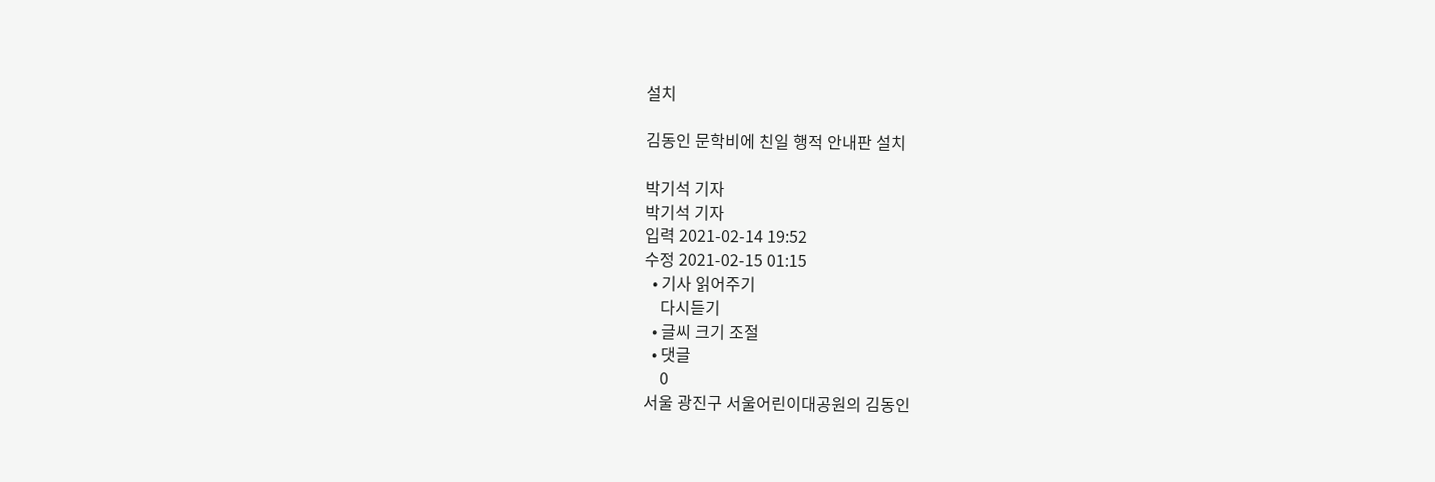설치

김동인 문학비에 친일 행적 안내판 설치

박기석 기자
박기석 기자
입력 2021-02-14 19:52
수정 2021-02-15 01:15
  • 기사 읽어주기
    다시듣기
  • 글씨 크기 조절
  • 댓글
    0
서울 광진구 서울어린이대공원의 김동인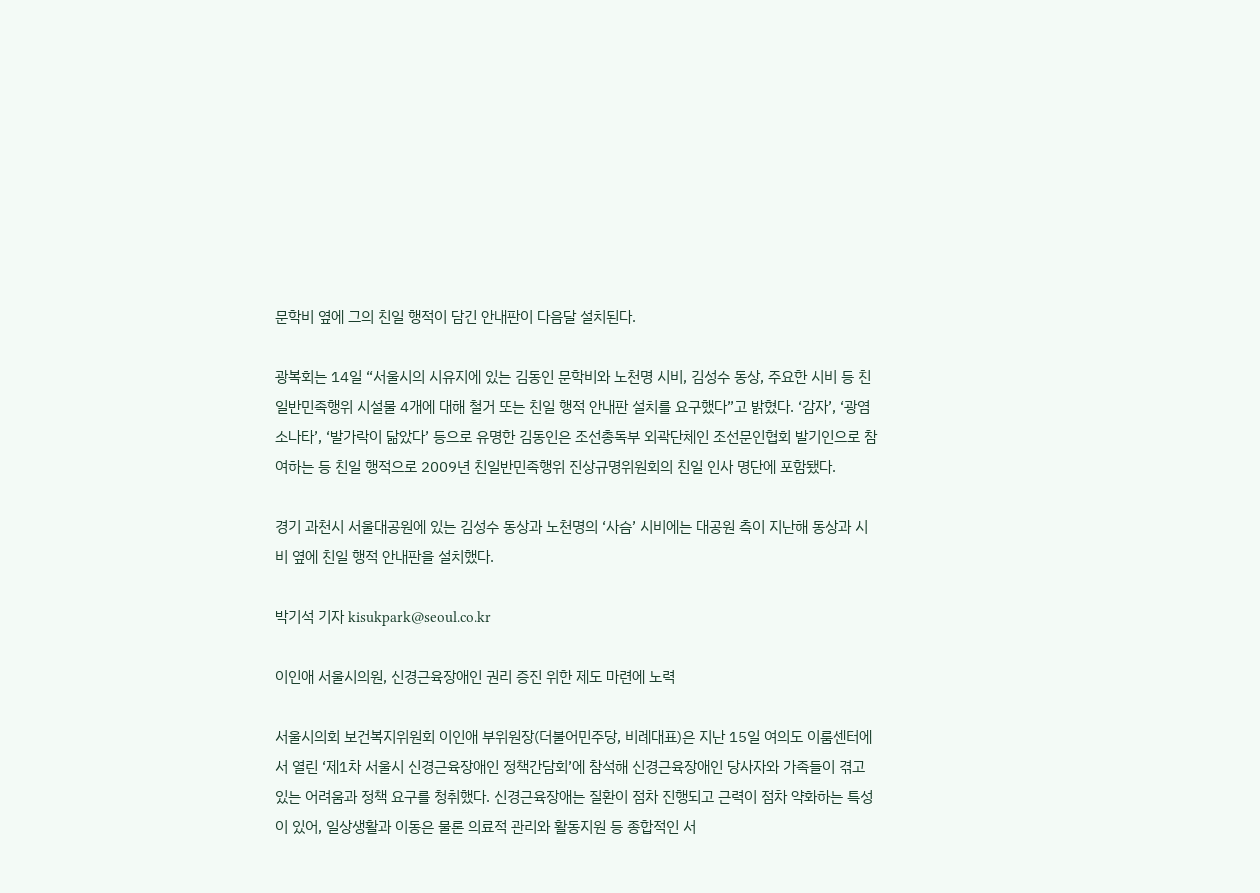문학비 옆에 그의 친일 행적이 담긴 안내판이 다음달 설치된다.

광복회는 14일 “서울시의 시유지에 있는 김동인 문학비와 노천명 시비, 김성수 동상, 주요한 시비 등 친일반민족행위 시설물 4개에 대해 철거 또는 친일 행적 안내판 설치를 요구했다”고 밝혔다. ‘감자’, ‘광염 소나타’, ‘발가락이 닮았다’ 등으로 유명한 김동인은 조선총독부 외곽단체인 조선문인협회 발기인으로 참여하는 등 친일 행적으로 2009년 친일반민족행위 진상규명위원회의 친일 인사 명단에 포함됐다.

경기 과천시 서울대공원에 있는 김성수 동상과 노천명의 ‘사슴’ 시비에는 대공원 측이 지난해 동상과 시비 옆에 친일 행적 안내판을 설치했다.

박기석 기자 kisukpark@seoul.co.kr

이인애 서울시의원, 신경근육장애인 권리 증진 위한 제도 마련에 노력

서울시의회 보건복지위원회 이인애 부위원장(더불어민주당, 비례대표)은 지난 15일 여의도 이룸센터에서 열린 ‘제1차 서울시 신경근육장애인 정책간담회’에 참석해 신경근육장애인 당사자와 가족들이 겪고 있는 어려움과 정책 요구를 청취했다. 신경근육장애는 질환이 점차 진행되고 근력이 점차 약화하는 특성이 있어, 일상생활과 이동은 물론 의료적 관리와 활동지원 등 종합적인 서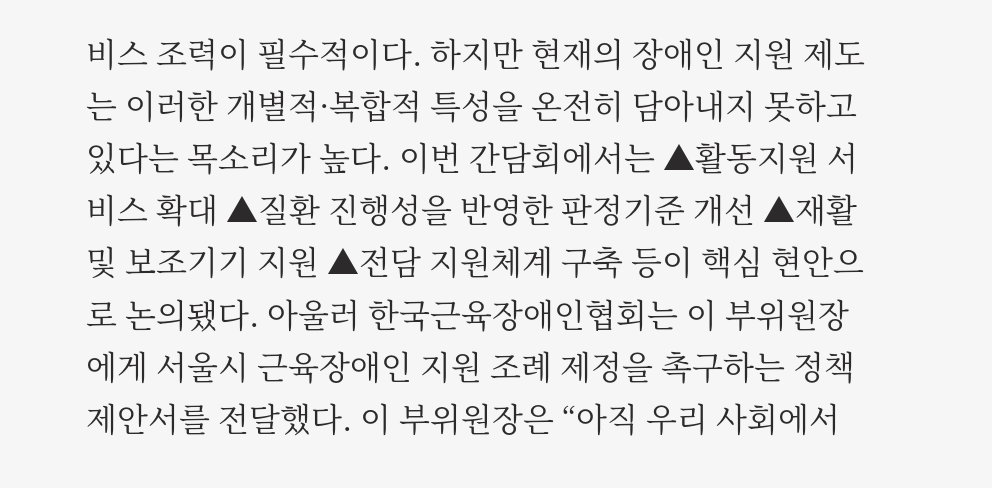비스 조력이 필수적이다. 하지만 현재의 장애인 지원 제도는 이러한 개별적·복합적 특성을 온전히 담아내지 못하고 있다는 목소리가 높다. 이번 간담회에서는 ▲활동지원 서비스 확대 ▲질환 진행성을 반영한 판정기준 개선 ▲재활 및 보조기기 지원 ▲전담 지원체계 구축 등이 핵심 현안으로 논의됐다. 아울러 한국근육장애인협회는 이 부위원장에게 서울시 근육장애인 지원 조례 제정을 촉구하는 정책제안서를 전달했다. 이 부위원장은 “아직 우리 사회에서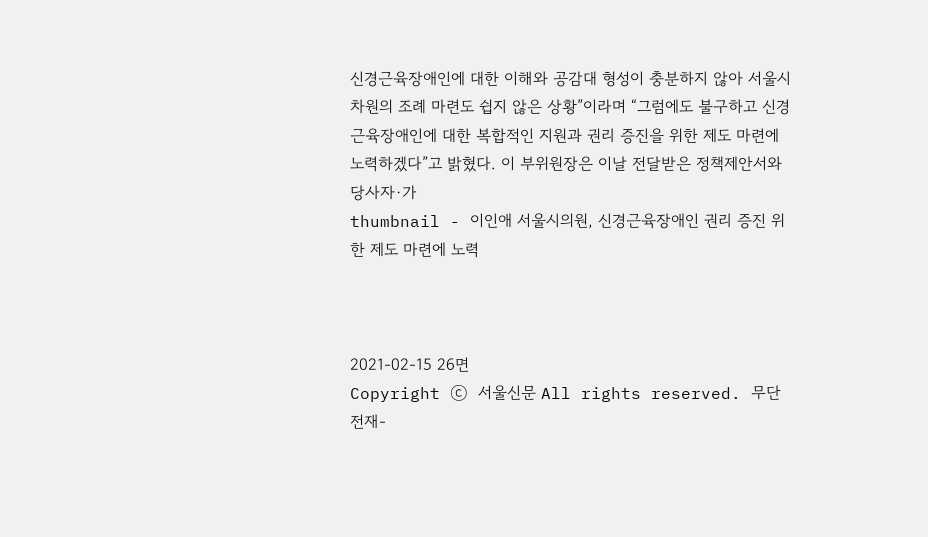신경근육장애인에 대한 이해와 공감대 형성이 충분하지 않아 서울시 차원의 조례 마련도 쉽지 않은 상황”이라며 “그럼에도 불구하고 신경근육장애인에 대한 복합적인 지원과 권리 증진을 위한 제도 마련에 노력하겠다”고 밝혔다. 이 부위원장은 이날 전달받은 정책제안서와 당사자·가
thumbnail - 이인애 서울시의원, 신경근육장애인 권리 증진 위한 제도 마련에 노력



2021-02-15 26면
Copyright ⓒ 서울신문 All rights reserved. 무단 전재-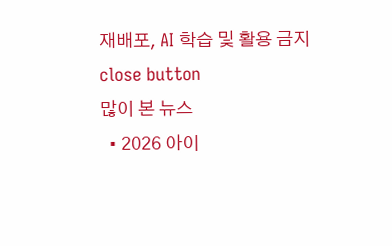재배포, AI 학습 및 활용 금지
close button
많이 본 뉴스
  • 2026 아이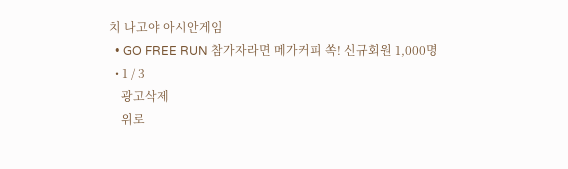치 나고야 아시안게임
  • GO FREE RUN 참가자라면 메가커피 쏙! 신규회원 1,000명
  • 1 / 3
    광고삭제
    위로